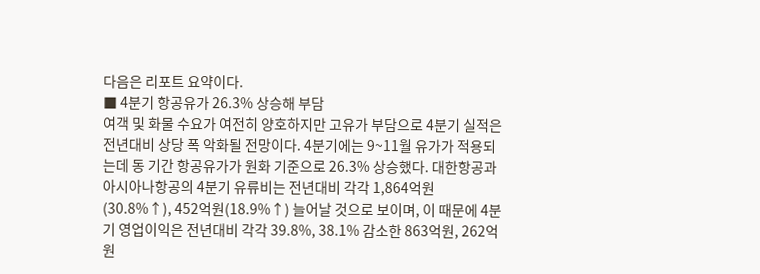다음은 리포트 요약이다.
■ 4분기 항공유가 26.3% 상승해 부담
여객 및 화물 수요가 여전히 양호하지만 고유가 부담으로 4분기 실적은 전년대비 상당 폭 악화될 전망이다. 4분기에는 9~11월 유가가 적용되는데 동 기간 항공유가가 원화 기준으로 26.3% 상승했다. 대한항공과 아시아나항공의 4분기 유류비는 전년대비 각각 1,864억원(30.8%↑), 452억원(18.9%↑) 늘어날 것으로 보이며, 이 때문에 4분기 영업이익은 전년대비 각각 39.8%, 38.1% 감소한 863억원, 262억원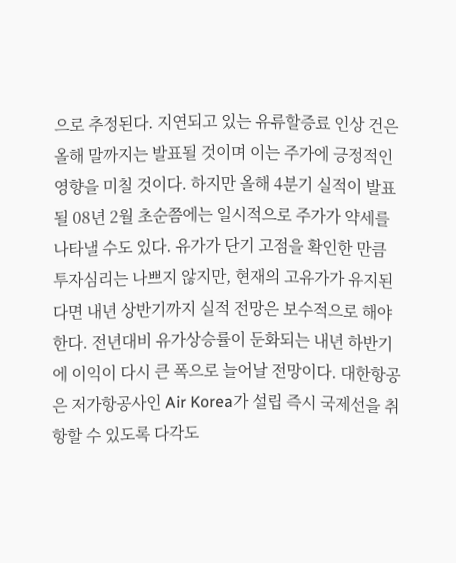으로 추정된다. 지연되고 있는 유류할증료 인상 건은 올해 말까지는 발표될 것이며 이는 주가에 긍정적인 영향을 미칠 것이다. 하지만 올해 4분기 실적이 발표될 08년 2월 초순쯤에는 일시적으로 주가가 약세를 나타낼 수도 있다. 유가가 단기 고점을 확인한 만큼 투자심리는 나쁘지 않지만, 현재의 고유가가 유지된다면 내년 상반기까지 실적 전망은 보수적으로 해야 한다. 전년대비 유가상승률이 둔화되는 내년 하반기에 이익이 다시 큰 폭으로 늘어날 전망이다. 대한항공은 저가항공사인 Air Korea가 설립 즉시 국제선을 취항할 수 있도록 다각도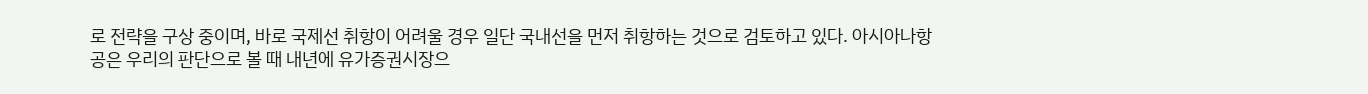로 전략을 구상 중이며, 바로 국제선 취항이 어려울 경우 일단 국내선을 먼저 취항하는 것으로 검토하고 있다. 아시아나항공은 우리의 판단으로 볼 때 내년에 유가증권시장으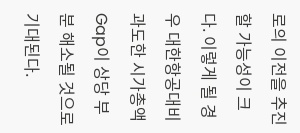로의 이전을 추진할 가능성이 크다. 이렇게 될 경우 대한항공대비 과도한 시가총액 Gap이 상당 부분 해소될 것으로 기대된다.